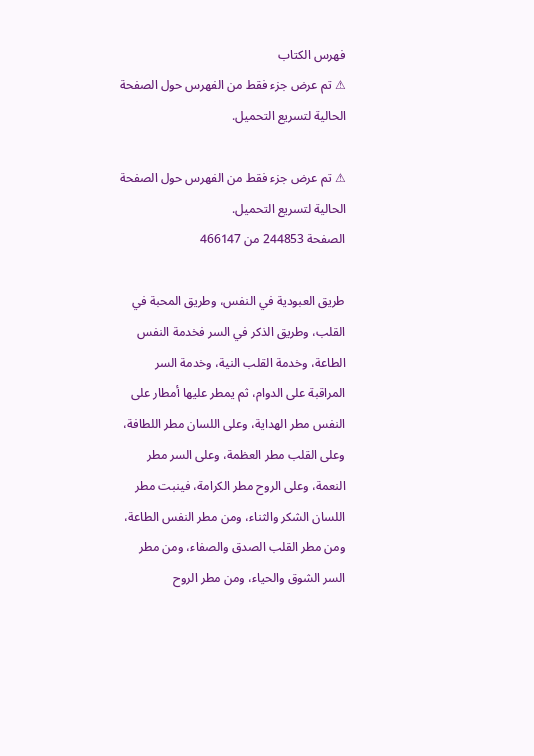فهرس الكتاب
⚠ تم عرض جزء فقط من الفهرس حول الصفحة الحالية لتسريع التحميل.

⚠ تم عرض جزء فقط من الفهرس حول الصفحة الحالية لتسريع التحميل.
الصفحة 244853 من 466147

طريق العبودية في النفس، وطريق المحبة في القلب، وطريق الذكر في السر فخدمة النفس الطاعة، وخدمة القلب النية، وخدمة السر المراقبة على الدوام، ثم يمطر عليها أمطار على النفس مطر الهداية، وعلى اللسان مطر اللطافة، وعلى القلب مطر العظمة، وعلى السر مطر النعمة، وعلى الروح مطر الكرامة، فينبت مطر اللسان الشكر والثناء، ومن مطر النفس الطاعة، ومن مطر القلب الصدق والصفاء، ومن مطر السر الشوق والحياء، ومن مطر الروح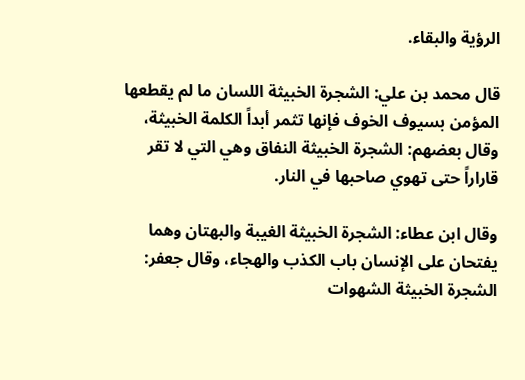الرؤية والبقاء.

قال محمد بن علي: الشجرة الخبيثة اللسان ما لم يقطعها المؤمن بسيوف الخوف فإنها تثمر أبداً الكلمة الخبيثة، وقال بعضهم: الشجرة الخبيثة النفاق وهي التي لا تقر قاراراً حتى تهوي صاحبها في النار.

وقال ابن عطاء: الشجرة الخبيثة الغيبة والبهتان وهما يفتحان على الإنسان باب الكذب والهجاء، وقال جعفر: الشجرة الخبيثة الشهوات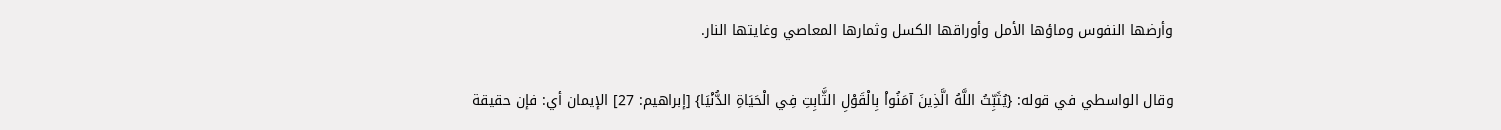وأرضها النفوس وماؤها الأمل وأوراقها الكسل وثمارها المعاصي وغايتها النار.

وقال الواسطي في قوله: {يُثَبِّتُ اللَّهُ الَّذِينَ آمَنُواْ بِالْقَوْلِ الثَّابِتِ فِي الْحَيَاةِ الدُّنْيَا} [إبراهيم: 27] الإيمان أي: فإن حقيقة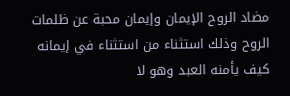مضاد الروح الإيمان وإيمان محبة عن ظلمات الروح وذلك استثناء من استثناء في إيمانه كيف يأمنه العبد وهو لا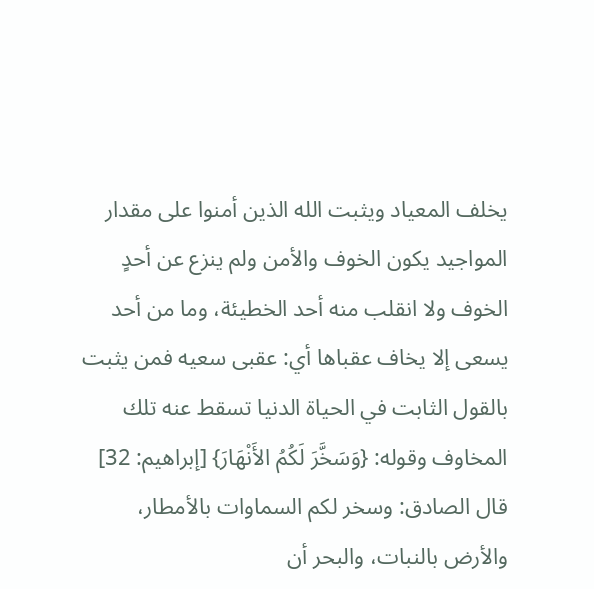يخلف المعياد ويثبت الله الذين أمنوا على مقدار المواجيد يكون الخوف والأمن ولم ينزع عن أحدٍ الخوف ولا انقلب منه أحد الخطيئة، وما من أحد يسعى إلا يخاف عقباها أي: عقبى سعيه فمن يثبت بالقول الثابت في الحياة الدنيا تسقط عنه تلك المخاوف وقوله: {وَسَخَّرَ لَكُمُ الأَنْهَارَ} [إبراهيم: 32] قال الصادق: وسخر لكم السماوات بالأمطار، والأرض بالنبات، والبحر أن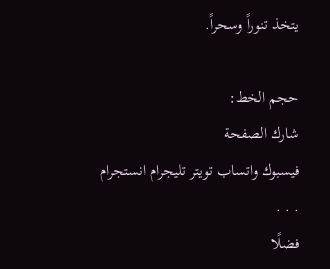يتخذ تنوراً وسحراً.

حجم الخط:
شارك الصفحة
فيسبوك واتساب تويتر تليجرام انستجرام
. . .
فضلًا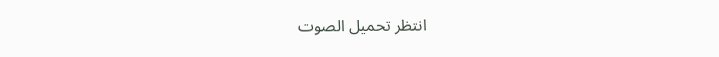انتظر تحميل الصوت